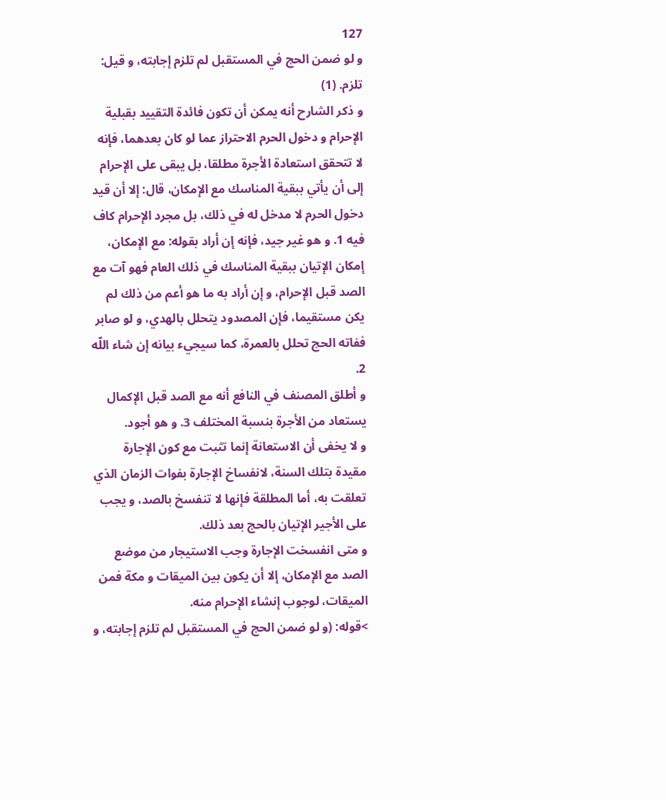127
و لو ضمن الحج في المستقبل لم تلزم إجابته، و قيل: تلزم. (1)
و ذكر الشارح أنه يمكن أن تكون فائدة التقييد بقبلية الإحرام و دخول الحرم الاحتراز عما لو كان بعدهما، فإنه لا تتحقق استعادة الأجرة مطلقا، بل يبقى على الإحرام إلى أن يأتي ببقية المناسك مع الإمكان، قال: إلا أن قيد دخول الحرم لا مدخل له في ذلك، بل مجرد الإحرام كاف فيه 1. و هو غير جيد، فإنه إن أراد بقوله: مع الإمكان، إمكان الإتيان ببقية المناسك في ذلك العام فهو آت مع الصد قبل الإحرام، و إن أراد به ما هو أعم من ذلك لم يكن مستقيما، فإن المصدود يتحلل بالهدي، و لو صابر ففاته الحج تحلل بالعمرة، كما سيجيء بيانه إن شاء اللّه 2.
و أطلق المصنف في النافع أنه مع الصد قبل الإكمال يستعاد من الأجرة بنسبة المختلف 3. و هو أجود.
و لا يخفى أن الاستعانة إنما تثبت مع كون الإجارة مقيدة بتلك السنة، لانفساخ الإجارة بفوات الزمان الذي تعلقت به، أما المطلقة فإنها لا تنفسخ بالصد، و يجب على الأجير الإتيان بالحج بعد ذلك.
و متى انفسخت الإجارة وجب الاستيجار من موضع الصد مع الإمكان، إلا أن يكون بين الميقات و مكة فمن الميقات، لوجوب إنشاء الإحرام منه.
>قوله: (و لو ضمن الحج في المستقبل لم تلزم إجابته، و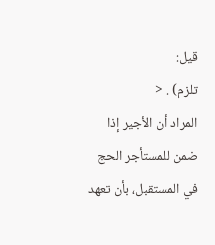قيل:
تلزم) . <
المراد أن الأجير إذا ضمن للمستأجر الحج في المستقبل، بأن تعهد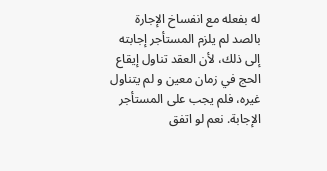له بفعله مع انفساخ الإجارة بالصد لم يلزم المستأجر إجابته إلى ذلك، لأن العقد تناول إيقاع الحج في زمان معين و لم يتناول غيره، فلم يجب على المستأجر الإجابة. نعم لو اتفق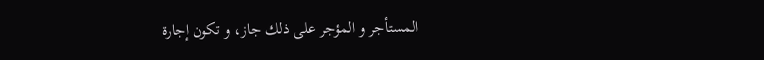المستأجر و المؤجر على ذلك جاز، و تكون إجارة